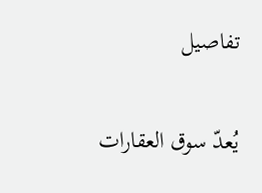تفاصيل

يُعدّ سوق العقارات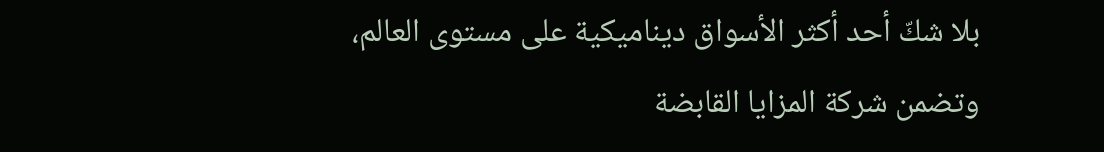بلا شكّ أحد أكثر الأسواق ديناميكية على مستوى العالم، وتضمن شركة المزايا القابضة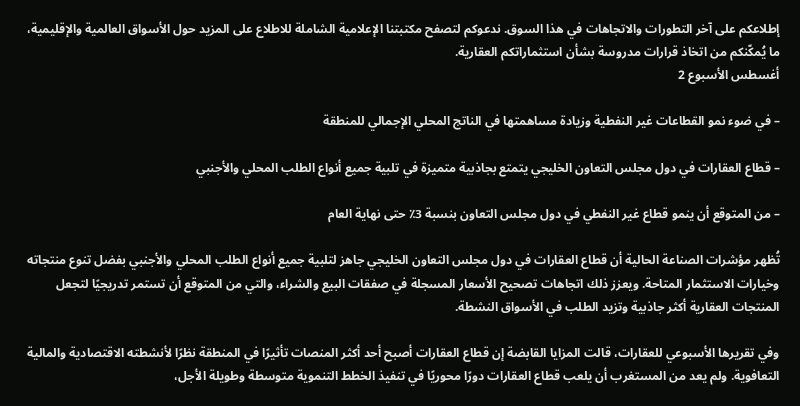إطلاعكم على آخر التطورات والاتجاهات في هذا السوق. ندعوكم لتصفح مكتبتنا الإعلامية الشاملة للاطلاع على المزيد حول الأسواق العالمية والإقليمية، ما يُمكّنكم من اتخاذ قرارات مدروسة بشأن استثماراتكم العقارية.
أغسطس الأسبوع 2

– في ضوء نمو القطاعات غير النفطية وزيادة مساهمتها في الناتج المحلي الإجمالي للمنطقة

– قطاع العقارات في دول مجلس التعاون الخليجي يتمتع بجاذبية متميزة في تلبية جميع أنواع الطلب المحلي والأجنبي

– من المتوقع أن ينمو قطاع غير النفطي في دول مجلس التعاون بنسبة 3٪ حتى نهاية العام

تُظهر مؤشرات الصناعة الحالية أن قطاع العقارات في دول مجلس التعاون الخليجي جاهز لتلبية جميع أنواع الطلب المحلي والأجنبي بفضل تنوع منتجاته وخيارات الاستثمار المتاحة. ويعزز ذلك اتجاهات تصحيح الأسعار المسجلة في صفقات البيع والشراء، والتي من المتوقع أن تستمر تدريجيًا لتجعل المنتجات العقارية أكثر جاذبية وتزيد الطلب في الأسواق النشطة.

وفي تقريرها الأسبوعي للعقارات، قالت المزايا القابضة إن قطاع العقارات أصبح أحد أكثر المنصات تأثيرًا في المنطقة نظرًا لأنشطته الاقتصادية والمالية التعافوية. ولم يعد من المستغرب أن يلعب قطاع العقارات دورًا محوريًا في تنفيذ الخطط التنموية متوسطة وطويلة الأجل،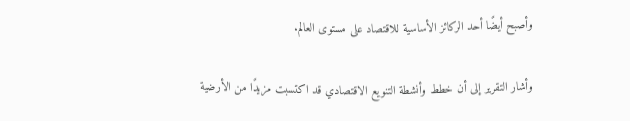وأصبح أيضًا أحد الركائز الأساسية للاقتصاد على مستوى العالم.

وأشار التقرير إلى أن خطط وأنشطة التنويع الاقتصادي قد اكتسبت مزيدًا من الأرضية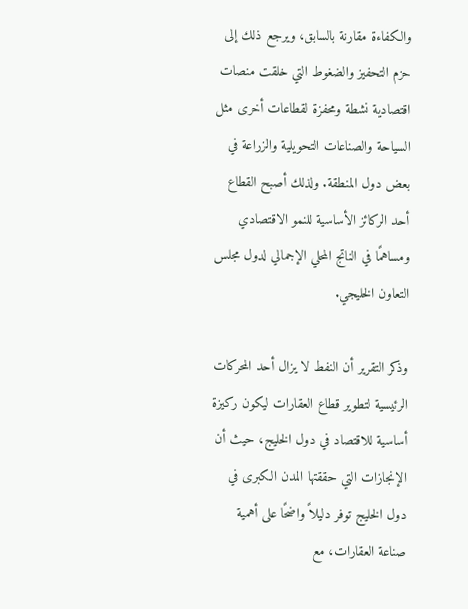والكفاءة مقارنة بالسابق، ويرجع ذلك إلى حزم التحفيز والضغوط التي خلقت منصات اقتصادية نشطة ومحفزة لقطاعات أخرى مثل السياحة والصناعات التحويلية والزراعة في بعض دول المنطقة. ولذلك أصبح القطاع أحد الركائز الأساسية للنمو الاقتصادي ومساهمًا في الناتج المحلي الإجمالي لدول مجلس التعاون الخليجي.

وذكر التقرير أن النفط لا يزال أحد المحركات الرئيسية لتطوير قطاع العقارات ليكون ركيزة أساسية للاقتصاد في دول الخليج، حيث أن الإنجازات التي حققتها المدن الكبرى في دول الخليج توفر دليلاً واضحًا على أهمية صناعة العقارات، مع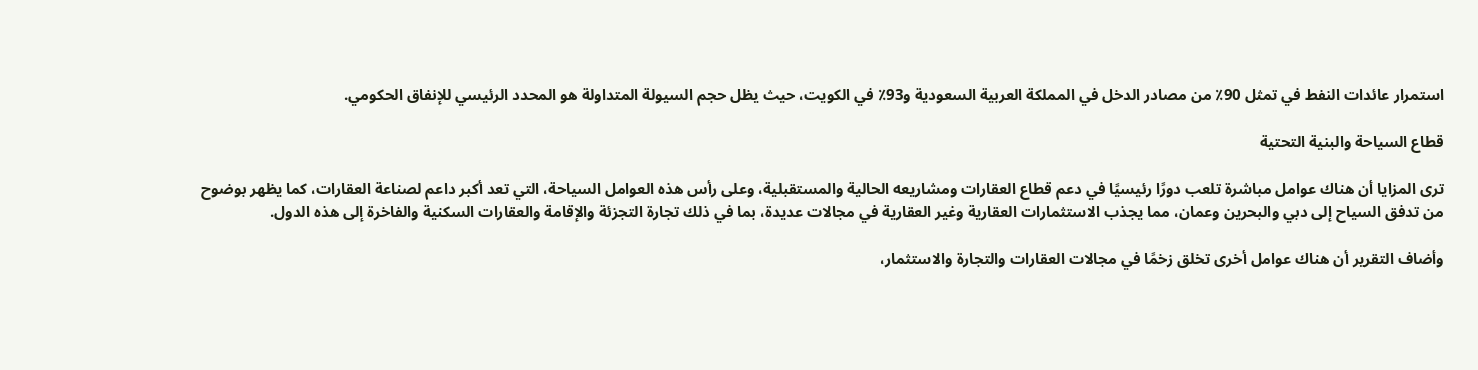استمرار عائدات النفط في تمثل 90٪ من مصادر الدخل في المملكة العربية السعودية و93٪ في الكويت، حيث يظل حجم السيولة المتداولة هو المحدد الرئيسي للإنفاق الحكومي.

قطاع السياحة والبنية التحتية

ترى المزايا أن هناك عوامل مباشرة تلعب دورًا رئيسيًا في دعم قطاع العقارات ومشاريعه الحالية والمستقبلية، وعلى رأس هذه العوامل السياحة، التي تعد أكبر داعم لصناعة العقارات، كما يظهر بوضوح من تدفق السياح إلى دبي والبحرين وعمان، مما يجذب الاستثمارات العقارية وغير العقارية في مجالات عديدة، بما في ذلك تجارة التجزئة والإقامة والعقارات السكنية والفاخرة إلى هذه الدول.

وأضاف التقرير أن هناك عوامل أخرى تخلق زخمًا في مجالات العقارات والتجارة والاستثمار،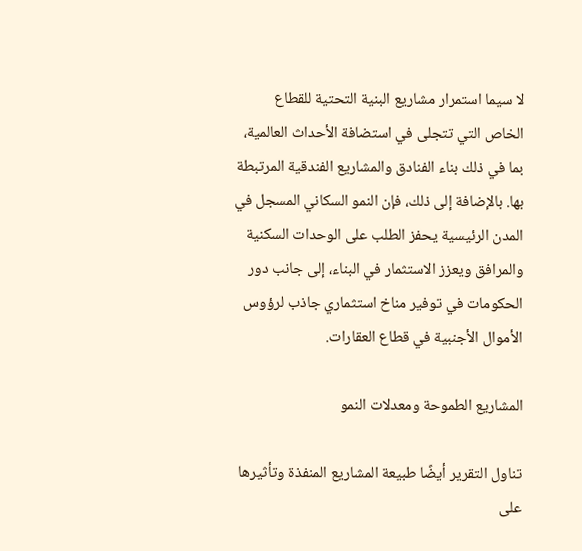لا سيما استمرار مشاريع البنية التحتية للقطاع الخاص التي تتجلى في استضافة الأحداث العالمية، بما في ذلك بناء الفنادق والمشاريع الفندقية المرتبطة بها. بالإضافة إلى ذلك، فإن النمو السكاني المسجل في المدن الرئيسية يحفز الطلب على الوحدات السكنية والمرافق ويعزز الاستثمار في البناء، إلى جانب دور الحكومات في توفير مناخ استثماري جاذب لرؤوس الأموال الأجنبية في قطاع العقارات.

المشاريع الطموحة ومعدلات النمو

تناول التقرير أيضًا طبيعة المشاريع المنفذة وتأثيرها على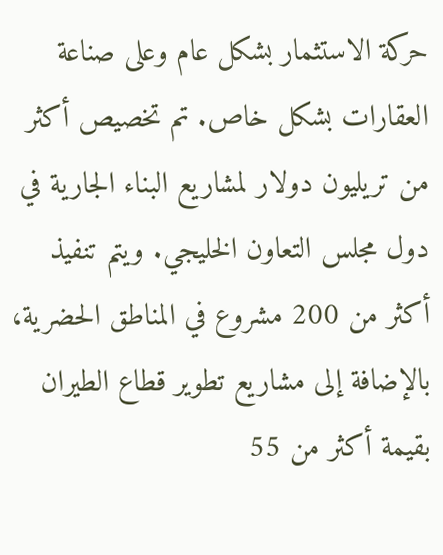حركة الاستثمار بشكل عام وعلى صناعة العقارات بشكل خاص. تم تخصيص أكثر من تريليون دولار لمشاريع البناء الجارية في دول مجلس التعاون الخليجي. ويتم تنفيذ أكثر من 200 مشروع في المناطق الحضرية، بالإضافة إلى مشاريع تطوير قطاع الطيران بقيمة أكثر من 55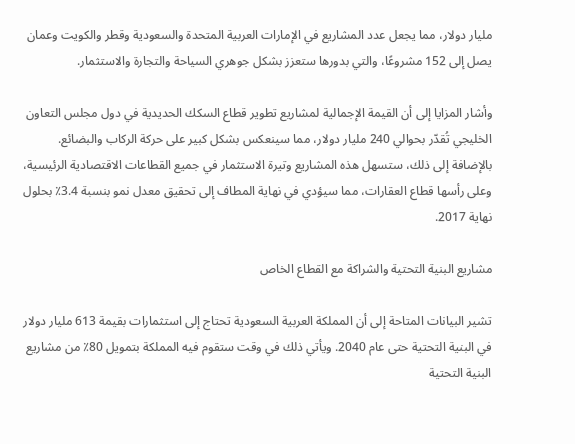مليار دولار، مما يجعل عدد المشاريع في الإمارات العربية المتحدة والسعودية وقطر والكويت وعمان يصل إلى 152 مشروعًا، والتي بدورها ستعزز بشكل جوهري السياحة والتجارة والاستثمار.

وأشار المزايا إلى أن القيمة الإجمالية لمشاريع تطوير قطاع السكك الحديدية في دول مجلس التعاون الخليجي تُقدّر بحوالي 240 مليار دولار، مما سينعكس بشكل كبير على حركة الركاب والبضائع. بالإضافة إلى ذلك، ستسهل هذه المشاريع وتيرة الاستثمار في جميع القطاعات الاقتصادية الرئيسية، وعلى رأسها قطاع العقارات، مما سيؤدي في نهاية المطاف إلى تحقيق معدل نمو بنسبة 3.4٪ بحلول نهاية 2017.

مشاريع البنية التحتية والشراكة مع القطاع الخاص

تشير البيانات المتاحة إلى أن المملكة العربية السعودية تحتاج إلى استثمارات بقيمة 613 مليار دولار في البنية التحتية حتى عام 2040. ويأتي ذلك في وقت ستقوم فيه المملكة بتمويل 80٪ من مشاريع البنية التحتية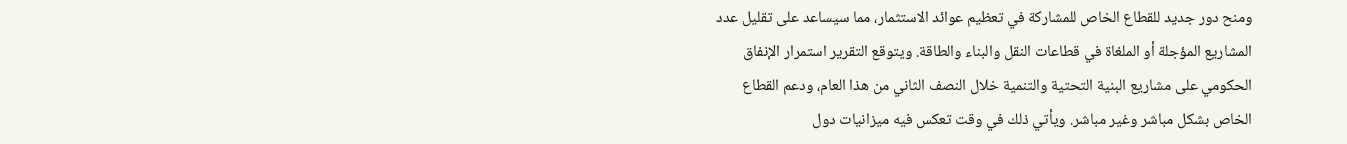ومنح دور جديد للقطاع الخاص للمشاركة في تعظيم عوائد الاستثمار، مما سيساعد على تقليل عدد المشاريع المؤجلة أو الملغاة في قطاعات النقل والبناء والطاقة. ويتوقع التقرير استمرار الإنفاق الحكومي على مشاريع البنية التحتية والتنمية خلال النصف الثاني من هذا العام، ودعم القطاع الخاص بشكل مباشر وغير مباشر. ويأتي ذلك في وقت تعكس فيه ميزانيات دول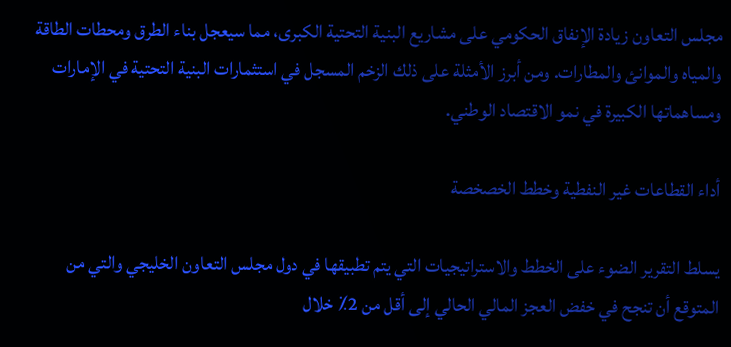مجلس التعاون زيادة الإنفاق الحكومي على مشاريع البنية التحتية الكبرى، مما سيعجل بناء الطرق ومحطات الطاقة والمياه والموانئ والمطارات. ومن أبرز الأمثلة على ذلك الزخم المسجل في استثمارات البنية التحتية في الإمارات ومساهماتها الكبيرة في نمو الاقتصاد الوطني.

أداء القطاعات غير النفطية وخطط الخصخصة

يسلط التقرير الضوء على الخطط والاستراتيجيات التي يتم تطبيقها في دول مجلس التعاون الخليجي والتي من المتوقع أن تنجح في خفض العجز المالي الحالي إلى أقل من 2٪ خلال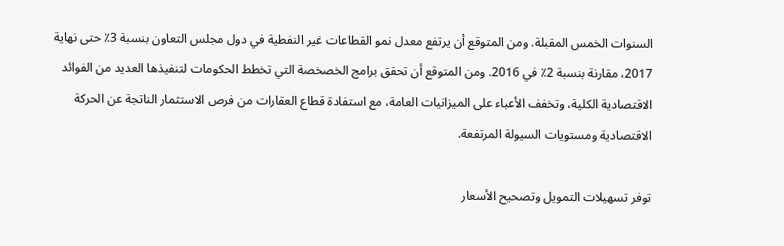السنوات الخمس المقبلة. ومن المتوقع أن يرتفع معدل نمو القطاعات غير النفطية في دول مجلس التعاون بنسبة 3٪ حتى نهاية 2017، مقارنة بنسبة 2٪ في 2016. ومن المتوقع أن تحقق برامج الخصخصة التي تخطط الحكومات لتنفيذها العديد من الفوائد الاقتصادية الكلية، وتخفف الأعباء على الميزانيات العامة، مع استفادة قطاع العقارات من فرص الاستثمار الناتجة عن الحركة الاقتصادية ومستويات السيولة المرتفعة.

توفر تسهيلات التمويل وتصحيح الأسعار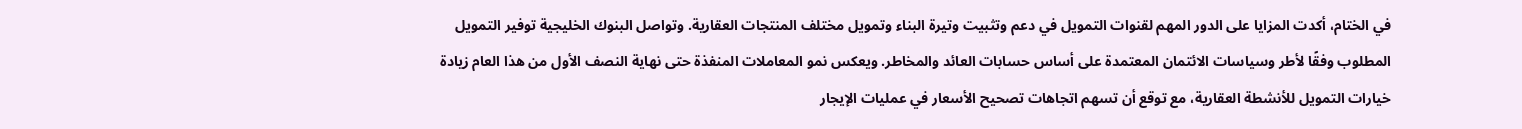في الختام، أكدت المزايا على الدور المهم لقنوات التمويل في دعم وتثبيت وتيرة البناء وتمويل مختلف المنتجات العقارية. وتواصل البنوك الخليجية توفير التمويل المطلوب وفقًا لأطر وسياسات الائتمان المعتمدة على أساس حسابات العائد والمخاطر. ويعكس نمو المعاملات المنفذة حتى نهاية النصف الأول من هذا العام زيادة خيارات التمويل للأنشطة العقارية، مع توقع أن تسهم اتجاهات تصحيح الأسعار في عمليات الإيجار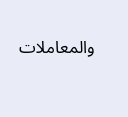والمعاملات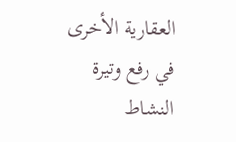العقارية الأخرى في رفع وتيرة النشاط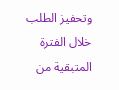وتحفيز الطلب خلال الفترة المتبقية من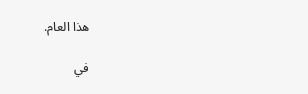هذا العام.

في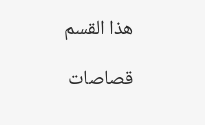هذا القسم

قصاصات